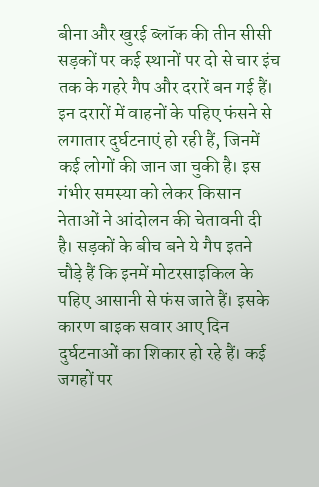बीना और खुरई ब्लॉक की तीन सीसी सड़कों पर कई स्थानों पर दो से चार इंच तक के गहरे गैप और दरारें बन गई हैं। इन दरारों में वाहनों के पहिए फंसने से लगातार दुर्घटनाएं हो रही हैं, जिनमें कई लोगों की जान जा चुकी है। इस गंभीर समस्या को लेकर किसान नेताओं ने आंदोलन की चेतावनी दी है। सड़कों के बीच बने ये गैप इतने चौड़े हैं कि इनमें मोटरसाइकिल के पहिए आसानी से फंस जाते हैं। इसके कारण बाइक सवार आए दिन दुर्घटनाओं का शिकार हो रहे हैं। कई जगहों पर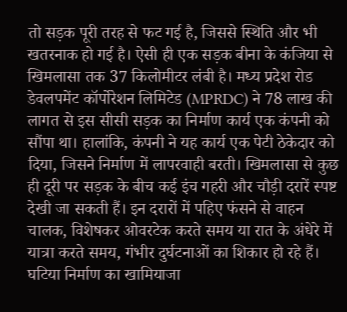तो सड़क पूरी तरह से फट गई है, जिससे स्थिति और भी खतरनाक हो गई है। ऐसी ही एक सड़क बीना के कंजिया से खिमलासा तक 37 किलोमीटर लंबी है। मध्य प्रदेश रोड डेवलपमेंट कॉर्पोरेशन लिमिटेड (MPRDC) ने 78 लाख की लागत से इस सीसी सड़क का निर्माण कार्य एक कंपनी को सौंपा था। हालांकि, कंपनी ने यह कार्य एक पेटी ठेकेदार को दिया, जिसने निर्माण में लापरवाही बरती। खिमलासा से कुछ ही दूरी पर सड़क के बीच कई इंच गहरी और चौड़ी दरारें स्पष्ट देखी जा सकती हैं। इन दरारों में पहिए फंसने से वाहन चालक, विशेषकर ओवरटेक करते समय या रात के अंधेरे में यात्रा करते समय, गंभीर दुर्घटनाओं का शिकार हो रहे हैं। घटिया निर्माण का खामियाजा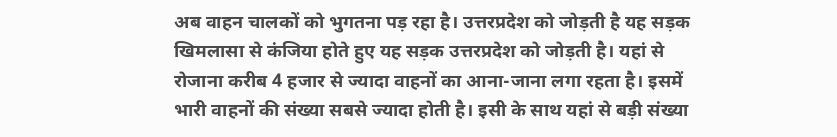अब वाहन चालकों को भुगतना पड़ रहा है। उत्तरप्रदेश को जोड़ती है यह सड़क खिमलासा से कंजिया होते हुए यह सड़क उत्तरप्रदेश को जोड़ती है। यहां से रोजाना करीब 4 हजार से ज्यादा वाहनों का आना-जाना लगा रहता है। इसमें भारी वाहनों की संख्या सबसे ज्यादा होती है। इसी के साथ यहां से बड़ी संख्या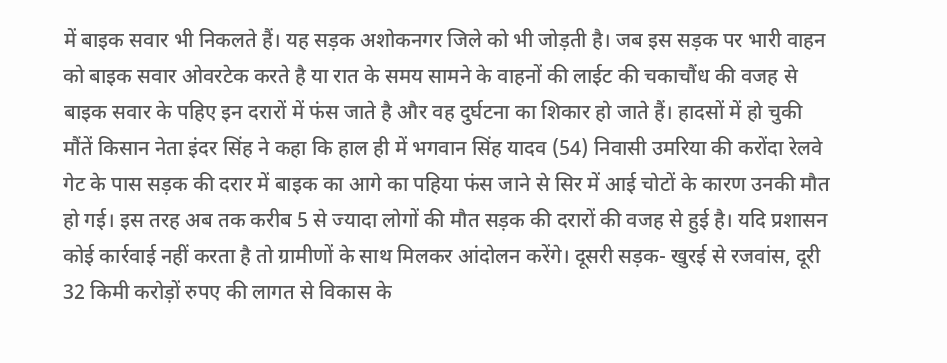में बाइक सवार भी निकलते हैं। यह सड़क अशोकनगर जिले को भी जोड़ती है। जब इस सड़क पर भारी वाहन को बाइक सवार ओवरटेक करते है या रात के समय सामने के वाहनों की लाईट की चकाचौंध की वजह से बाइक सवार के पहिए इन दरारों में फंस जाते है और वह दुर्घटना का शिकार हो जाते हैं। हादसों में हो चुकी मौंतें किसान नेता इंदर सिंह ने कहा कि हाल ही में भगवान सिंह यादव (54) निवासी उमरिया की करोंदा रेलवे गेट के पास सड़क की दरार में बाइक का आगे का पहिया फंस जाने से सिर में आई चोटों के कारण उनकी मौत हो गई। इस तरह अब तक करीब 5 से ज्यादा लोगों की मौत सड़क की दरारों की वजह से हुई है। यदि प्रशासन कोई कार्रवाई नहीं करता है तो ग्रामीणों के साथ मिलकर आंदोलन करेंगे। दूसरी सड़क- खुरई से रजवांस, दूरी 32 किमी करोड़ों रुपए की लागत से विकास के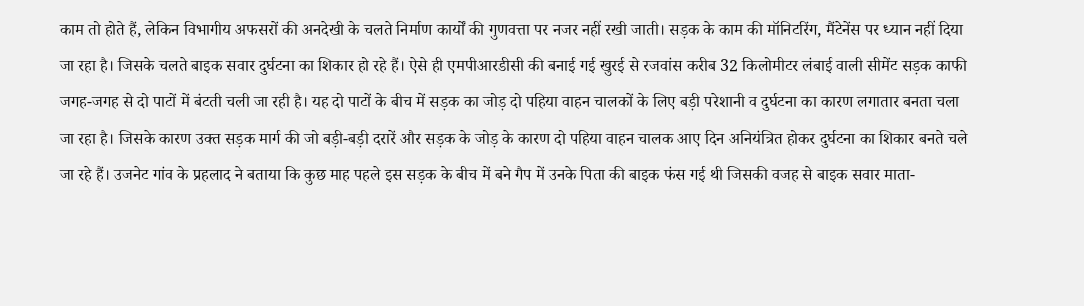काम तो होते हैं, लेकिन विभागीय अफसरों की अनदेखी के चलते निर्माण कार्यों की गुणवत्ता पर नजर नहीं रखी जाती। सड़क के काम की मॉनिटरिंग, मैंटेनेंस पर ध्यान नहीं दिया जा रहा है। जिसके चलते बाइक सवार दुर्घटना का शिकार हो रहे हैं। ऐसे ही एमपीआरडीसी की बनाई गई खुरई से रजवांस करीब 32 किलोमीटर लंबाई वाली सीमेंट सड़क काफी जगह-जगह से दो पाटों में बंटती चली जा रही है। यह दो पाटों के बीच में सड़क का जोड़ दो पहिया वाहन चालकों के लिए बड़ी परेशानी व दुर्घटना का कारण लगातार बनता चला जा रहा है। जिसके कारण उक्त सड़क मार्ग की जो बड़ी-बड़ी दरारें और सड़क के जोड़ के कारण दो पहिया वाहन चालक आए दिन अनियंत्रित होकर दुर्घटना का शिकार बनते चले जा रहे हैं। उजनेट गांव के प्रहलाद ने बताया कि कुछ माह पहले इस सड़क के बीच में बने गैप में उनके पिता की बाइक फंस गई थी जिसकी वजह से बाइक सवार माता-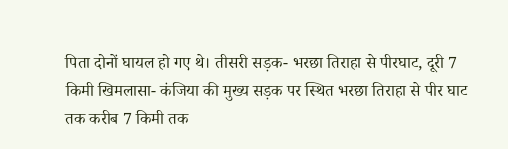पिता दोनों घायल हो गए थे। तीसरी सड़क- भरछा तिराहा से पीरघाट, दूरी 7 किमी खिमलासा- कंजिया की मुख्य सड़क पर स्थित भरछा तिराहा से पीर घाट तक करीब 7 किमी तक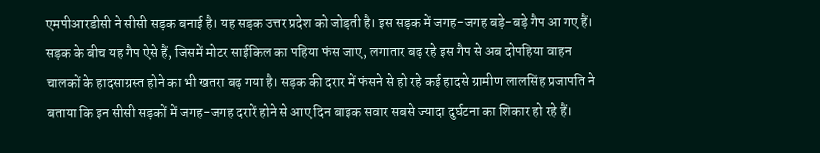एमपीआरडीसी ने सीसी सड़क बनाई है। यह सड़क उत्तर प्रदेश को जोड़ती है। इस सड़क में जगह-जगह बड़े-बड़े गैप आ गए हैं। सड़क के बीच यह गैप ऐसे हैं, जिसमें मोटर साईकिल का पहिया फंस जाए, लगातार बढ़ रहे इस गैप से अब दोपहिया वाहन चालकों के हादसाग्रस्त होने का भी खतरा बढ़ गया है। सड़क की दरार में फंसने से हो रहे कई हादसे ग्रामीण लालसिंह प्रजापति ने बताया कि इन सीसी सड़कों में जगह-जगह दरारें होने से आए दिन बाइक सवार सबसे ज्यादा दुर्घटना का शिकार हो रहे हैं।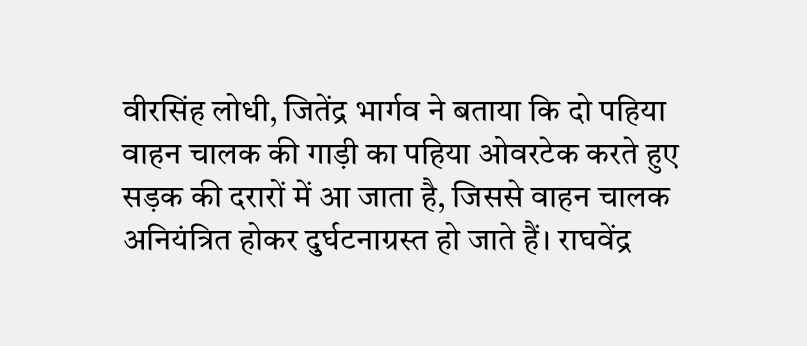वीरसिंह लोधी, जितेंद्र भार्गव ने बताया कि दो पहिया वाहन चालक की गाड़ी का पहिया ओवरटेक करते हुए सड़क की दरारों में आ जाता है, जिससे वाहन चालक अनियंत्रित होकर दुर्घटनाग्रस्त हो जाते हैं। राघवेंद्र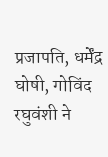प्रजापति, धर्मेंद्र घोषी, गोविंद रघुवंशी ने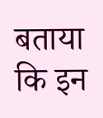बताया कि इन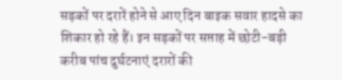सड़कों पर दरारें होने से आए दिन बाइक सवार हादसे का शिकार हो रहे हैं। इन सड़कों पर सप्ताह में छोटी-बड़ी करीब पांच दुर्घटनाएं दरारों की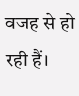वजह से हो रही हैं।